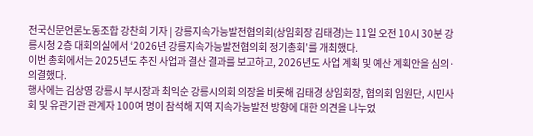전국신문언론노동조합 강찬희 기자 | 강릉지속가능발전협의회(상임회장 김태경)는 11일 오전 10시 30분 강릉시청 2층 대회의실에서 ‘2026년 강릉지속가능발전협의회 정기총회’를 개최했다.
이번 총회에서는 2025년도 추진 사업과 결산 결과를 보고하고, 2026년도 사업 계획 및 예산 계획안을 심의·의결했다.
행사에는 김상영 강릉시 부시장과 최익순 강릉시의회 의장을 비롯해 김태경 상임회장, 협의회 임원단, 시민사회 및 유관기관 관계자 100여 명이 참석해 지역 지속가능발전 방향에 대한 의견을 나누었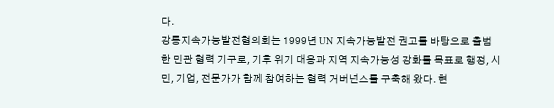다.
강릉지속가능발전협의회는 1999년 UN 지속가능발전 권고를 바탕으로 출범한 민관 협력 기구로, 기후 위기 대응과 지역 지속가능성 강화를 목표로 행정, 시민, 기업, 전문가가 함께 참여하는 협력 거버넌스를 구축해 왔다. 현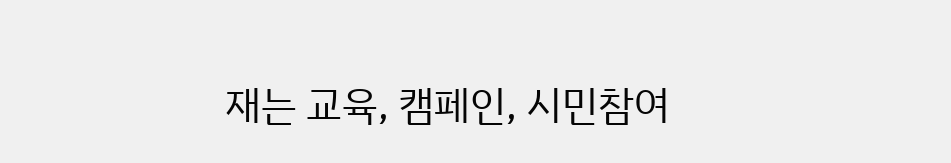재는 교육, 캠페인, 시민참여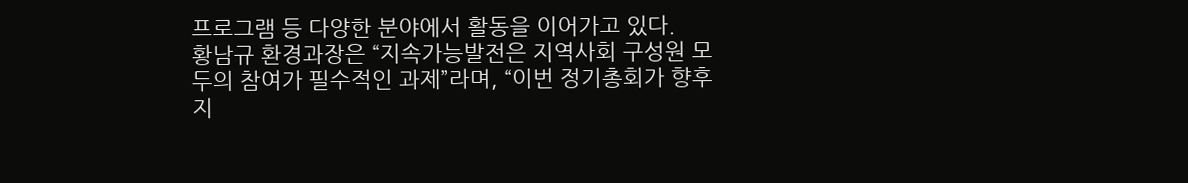프로그램 등 다양한 분야에서 활동을 이어가고 있다.
황남규 환경과장은 “지속가능발전은 지역사회 구성원 모두의 참여가 필수적인 과제”라며, “이번 정기총회가 향후 지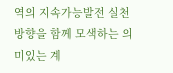역의 지속가능발전 실천 방향을 함께 모색하는 의미있는 계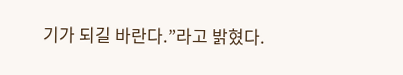기가 되길 바란다.”라고 밝혔다.